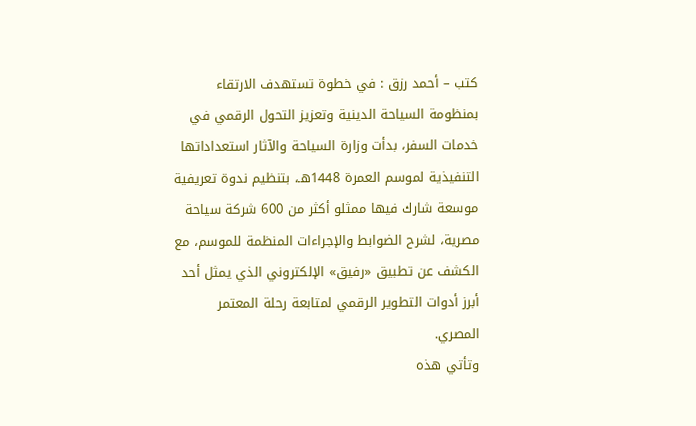كتب – أحمد رزق : في خطوة تستهدف الارتقاء بمنظومة السياحة الدينية وتعزيز التحول الرقمي في خدمات السفر، بدأت وزارة السياحة والآثار استعداداتها التنفيذية لموسم العمرة 1448هـ، بتنظيم ندوة تعريفية موسعة شارك فيها ممثلو أكثر من 600 شركة سياحة مصرية، لشرح الضوابط والإجراءات المنظمة للموسم، مع الكشف عن تطبيق «رفيق» الإلكتروني الذي يمثل أحد أبرز أدوات التطوير الرقمي لمتابعة رحلة المعتمر المصري.
وتأتي هذه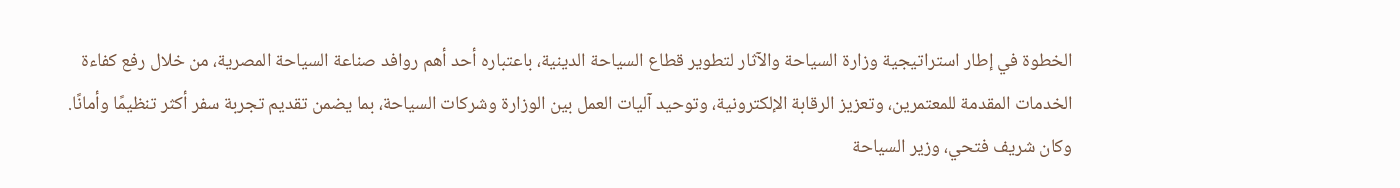الخطوة في إطار استراتيجية وزارة السياحة والآثار لتطوير قطاع السياحة الدينية، باعتباره أحد أهم روافد صناعة السياحة المصرية، من خلال رفع كفاءة الخدمات المقدمة للمعتمرين، وتعزيز الرقابة الإلكترونية، وتوحيد آليات العمل بين الوزارة وشركات السياحة، بما يضمن تقديم تجربة سفر أكثر تنظيمًا وأمانًا.
وكان شريف فتحي، وزير السياحة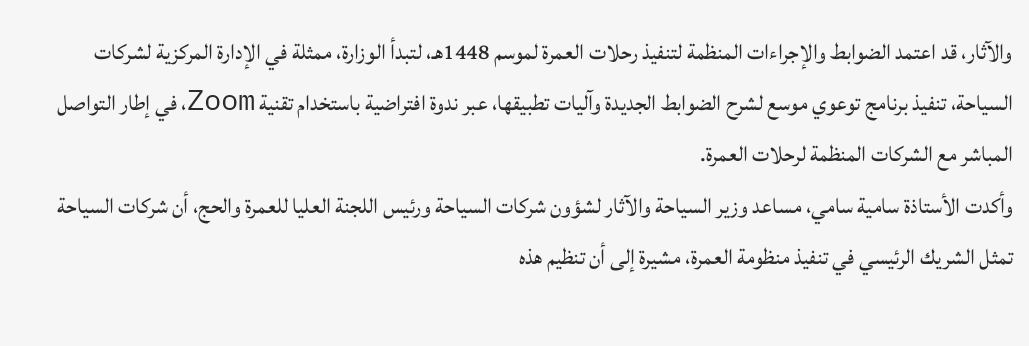والآثار، قد اعتمد الضوابط والإجراءات المنظمة لتنفيذ رحلات العمرة لموسم 1448هـ، لتبدأ الوزارة، ممثلة في الإدارة المركزية لشركات السياحة، تنفيذ برنامج توعوي موسع لشرح الضوابط الجديدة وآليات تطبيقها، عبر ندوة افتراضية باستخدام تقنية Zoom، في إطار التواصل المباشر مع الشركات المنظمة لرحلات العمرة.
وأكدت الأستاذة سامية سامي، مساعد وزير السياحة والآثار لشؤون شركات السياحة ورئيس اللجنة العليا للعمرة والحج، أن شركات السياحة تمثل الشريك الرئيسي في تنفيذ منظومة العمرة، مشيرة إلى أن تنظيم هذه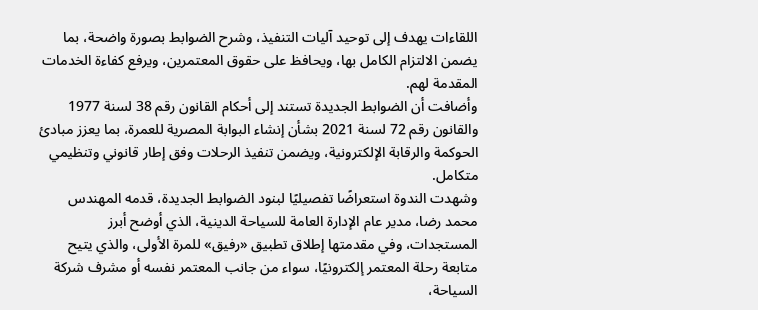اللقاءات يهدف إلى توحيد آليات التنفيذ، وشرح الضوابط بصورة واضحة، بما يضمن الالتزام الكامل بها، ويحافظ على حقوق المعتمرين، ويرفع كفاءة الخدمات المقدمة لهم.
وأضافت أن الضوابط الجديدة تستند إلى أحكام القانون رقم 38 لسنة 1977 والقانون رقم 72 لسنة 2021 بشأن إنشاء البوابة المصرية للعمرة، بما يعزز مبادئ الحوكمة والرقابة الإلكترونية، ويضمن تنفيذ الرحلات وفق إطار قانوني وتنظيمي متكامل.
وشهدت الندوة استعراضًا تفصيليًا لبنود الضوابط الجديدة، قدمه المهندس محمد رضا، مدير عام الإدارة العامة للسياحة الدينية، الذي أوضح أبرز المستجدات، وفي مقدمتها إطلاق تطبيق «رفيق» للمرة الأولى، والذي يتيح متابعة رحلة المعتمر إلكترونيًا، سواء من جانب المعتمر نفسه أو مشرف شركة السياحة،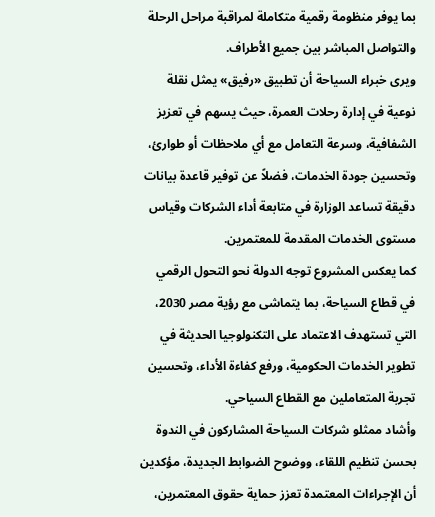بما يوفر منظومة رقمية متكاملة لمراقبة مراحل الرحلة والتواصل المباشر بين جميع الأطراف.
ويرى خبراء السياحة أن تطبيق «رفيق» يمثل نقلة نوعية في إدارة رحلات العمرة، حيث يسهم في تعزيز الشفافية، وسرعة التعامل مع أي ملاحظات أو طوارئ، وتحسين جودة الخدمات، فضلاً عن توفير قاعدة بيانات دقيقة تساعد الوزارة في متابعة أداء الشركات وقياس مستوى الخدمات المقدمة للمعتمرين.
كما يعكس المشروع توجه الدولة نحو التحول الرقمي في قطاع السياحة، بما يتماشى مع رؤية مصر 2030، التي تستهدف الاعتماد على التكنولوجيا الحديثة في تطوير الخدمات الحكومية، ورفع كفاءة الأداء، وتحسين تجربة المتعاملين مع القطاع السياحي.
وأشاد ممثلو شركات السياحة المشاركون في الندوة بحسن تنظيم اللقاء، ووضوح الضوابط الجديدة، مؤكدين أن الإجراءات المعتمدة تعزز حماية حقوق المعتمرين،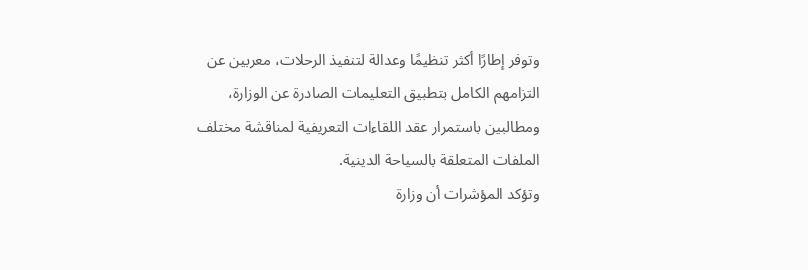وتوفر إطارًا أكثر تنظيمًا وعدالة لتنفيذ الرحلات، معربين عن التزامهم الكامل بتطبيق التعليمات الصادرة عن الوزارة، ومطالبين باستمرار عقد اللقاءات التعريفية لمناقشة مختلف الملفات المتعلقة بالسياحة الدينية.
وتؤكد المؤشرات أن وزارة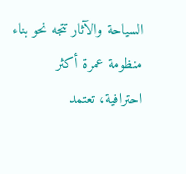السياحة والآثار تتجه نحو بناء منظومة عمرة أكثر احترافية، تعتمد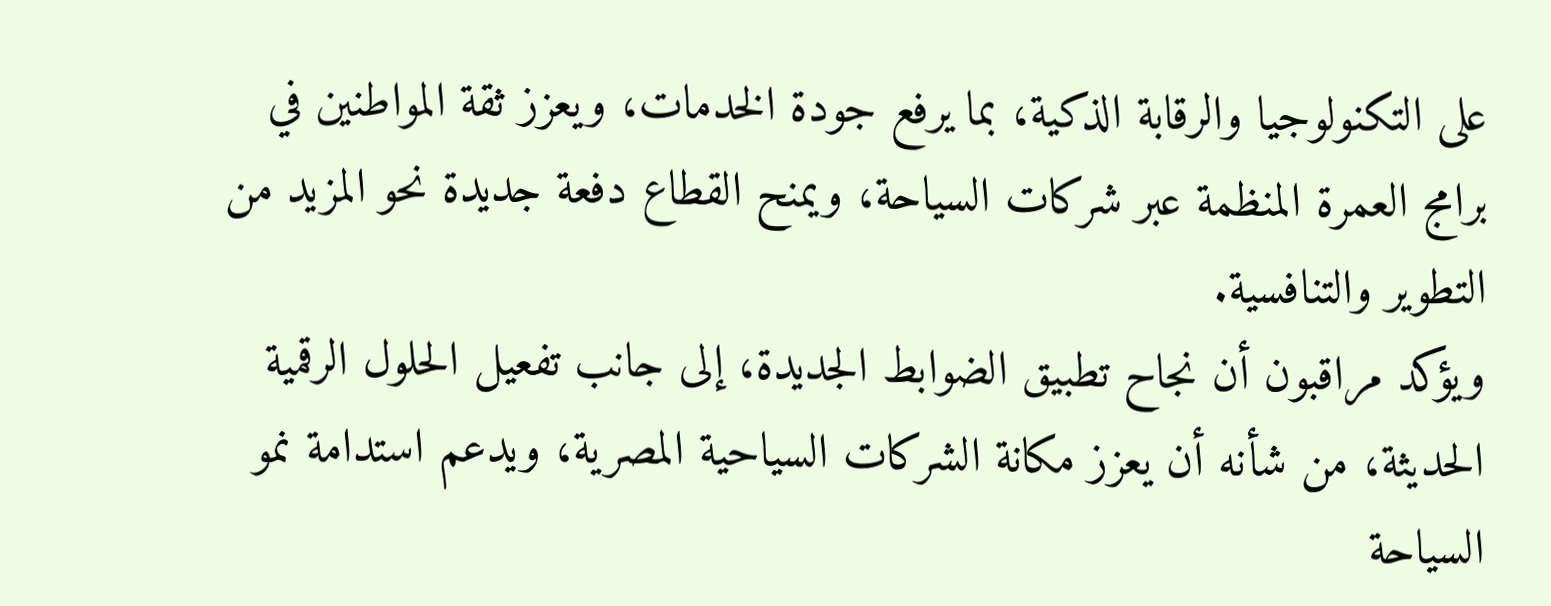على التكنولوجيا والرقابة الذكية، بما يرفع جودة الخدمات، ويعزز ثقة المواطنين في برامج العمرة المنظمة عبر شركات السياحة، ويمنح القطاع دفعة جديدة نحو المزيد من التطوير والتنافسية.
ويؤكد مراقبون أن نجاح تطبيق الضوابط الجديدة، إلى جانب تفعيل الحلول الرقمية الحديثة، من شأنه أن يعزز مكانة الشركات السياحية المصرية، ويدعم استدامة نمو السياحة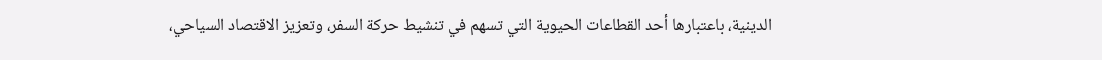الدينية، باعتبارها أحد القطاعات الحيوية التي تسهم في تنشيط حركة السفر، وتعزيز الاقتصاد السياحي،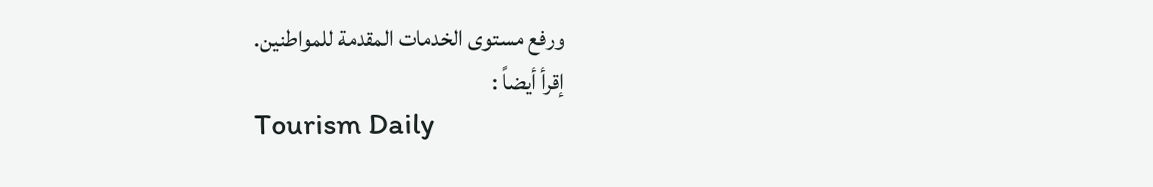ورفع مستوى الخدمات المقدمة للمواطنين.
إقرأ أيضاً :
Tourism Daily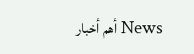News أهم أخبار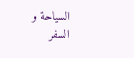السياحة و السفر